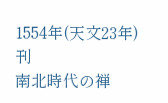1554年(天文23年)刊
南北時代の禅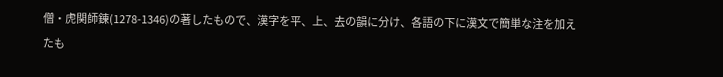僧・虎関師錬(1278-1346)の著したもので、漢字を平、上、去の韻に分け、各語の下に漢文で簡単な注を加えたも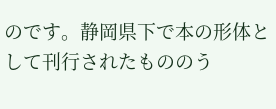のです。静岡県下で本の形体として刊行されたもののう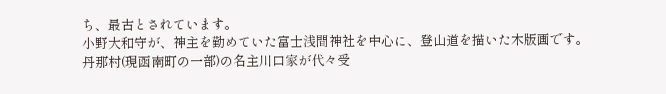ち、最古とされています。
小野大和守が、神主を勤めていた富士浅間神社を中心に、登山道を描いた木版画です。
丹那村(現函南町の一部)の名主川口家が代々受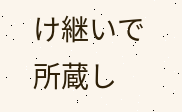け継いで所蔵し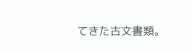てきた古文書類。